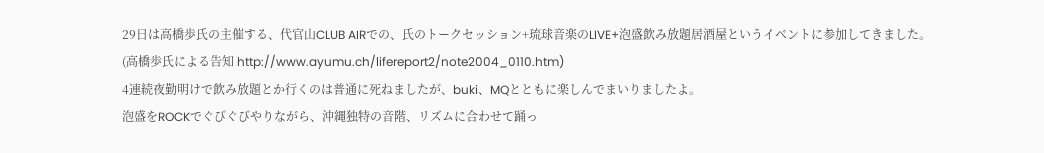29日は高橋歩氏の主催する、代官山CLUB AIRでの、氏のトークセッション+琉球音楽のLIVE+泡盛飲み放題居酒屋というイベントに参加してきました。
(高橋歩氏による告知 http://www.ayumu.ch/lifereport2/note2004_0110.htm)
4連続夜勤明けで飲み放題とか行くのは普通に死ねましたが、buki、MQとともに楽しんでまいりましたよ。
泡盛をROCKでぐびぐびやりながら、沖縄独特の音階、リズムに合わせて踊っ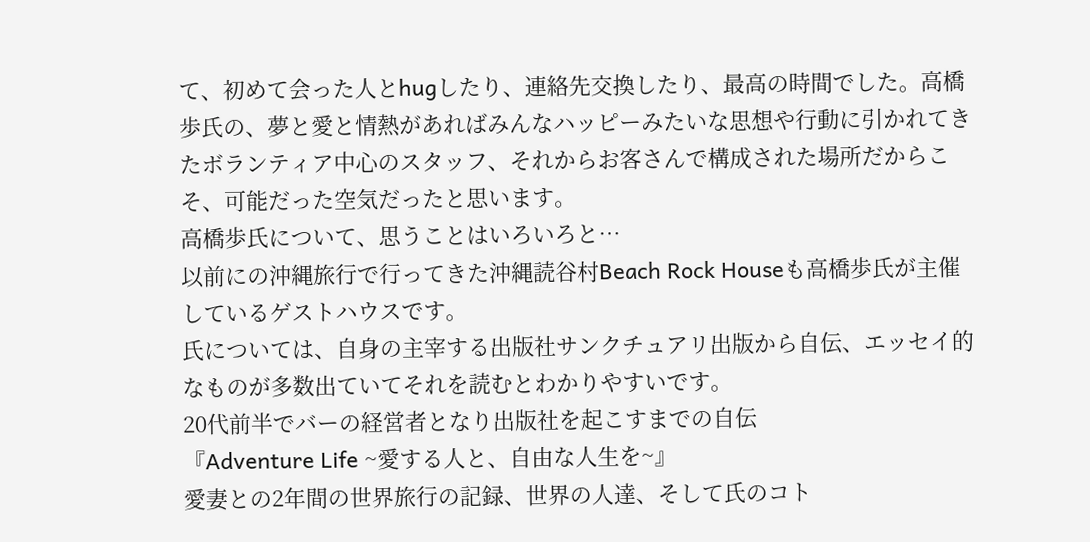て、初めて会った人とhugしたり、連絡先交換したり、最高の時間でした。高橋歩氏の、夢と愛と情熱があればみんなハッピーみたいな思想や行動に引かれてきたボランティア中心のスタッフ、それからお客さんで構成された場所だからこそ、可能だった空気だったと思います。
高橋歩氏について、思うことはいろいろと…
以前にの沖縄旅行で行ってきた沖縄読谷村Beach Rock Houseも高橋歩氏が主催しているゲストハウスです。
氏については、自身の主宰する出版社サンクチュアリ出版から自伝、エッセイ的なものが多数出ていてそれを読むとわかりやすいです。
20代前半でバーの経営者となり出版社を起こすまでの自伝
『Adventure Life ~愛する人と、自由な人生を~』
愛妻との2年間の世界旅行の記録、世界の人達、そして氏のコト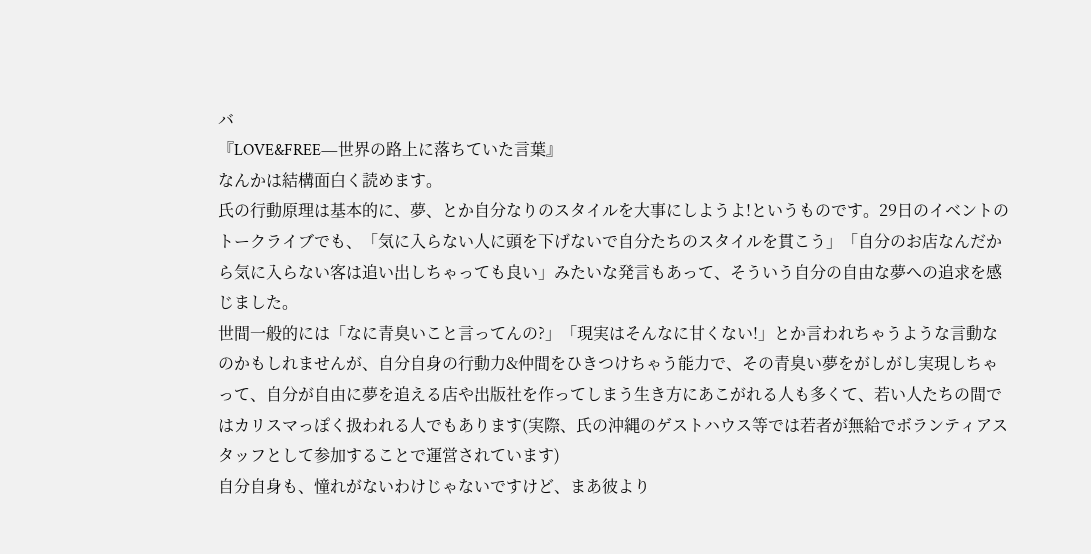バ
『LOVE&FREE―世界の路上に落ちていた言葉』
なんかは結構面白く読めます。
氏の行動原理は基本的に、夢、とか自分なりのスタイルを大事にしようよ!というものです。29日のイベントのトークライブでも、「気に入らない人に頭を下げないで自分たちのスタイルを貫こう」「自分のお店なんだから気に入らない客は追い出しちゃっても良い」みたいな発言もあって、そういう自分の自由な夢への追求を感じました。
世間一般的には「なに青臭いこと言ってんの?」「現実はそんなに甘くない!」とか言われちゃうような言動なのかもしれませんが、自分自身の行動力&仲間をひきつけちゃう能力で、その青臭い夢をがしがし実現しちゃって、自分が自由に夢を追える店や出版社を作ってしまう生き方にあこがれる人も多くて、若い人たちの間ではカリスマっぽく扱われる人でもあります(実際、氏の沖縄のゲストハウス等では若者が無給でボランティアスタッフとして参加することで運営されています)
自分自身も、憧れがないわけじゃないですけど、まあ彼より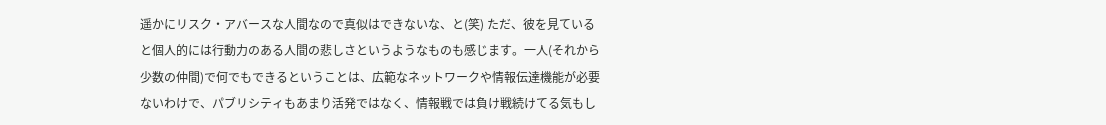遥かにリスク・アバースな人間なので真似はできないな、と(笑) ただ、彼を見ていると個人的には行動力のある人間の悲しさというようなものも感じます。一人(それから少数の仲間)で何でもできるということは、広範なネットワークや情報伝達機能が必要ないわけで、パブリシティもあまり活発ではなく、情報戦では負け戦続けてる気もし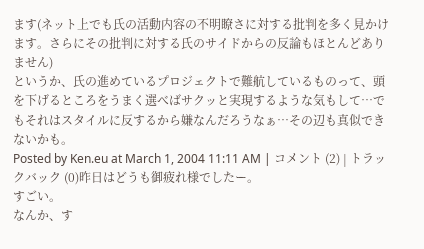ます(ネット上でも氏の活動内容の不明瞭さに対する批判を多く見かけます。さらにその批判に対する氏のサイドからの反論もほとんどありません)
というか、氏の進めているプロジェクトで難航しているものって、頭を下げるところをうまく選べばサクッと実現するような気もして…でもそれはスタイルに反するから嫌なんだろうなぁ…その辺も真似できないかも。
Posted by Ken.eu at March 1, 2004 11:11 AM | コメント (2) | トラックバック (0)昨日はどうも御疲れ様でしたー。
すごい。
なんか、す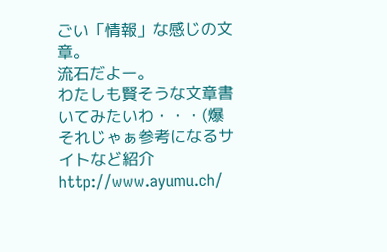ごい「情報」な感じの文章。
流石だよー。
わたしも賢そうな文章書いてみたいわ・・・(爆
それじゃぁ参考になるサイトなど紹介
http://www.ayumu.ch/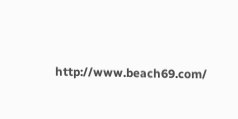http://www.beach69.com/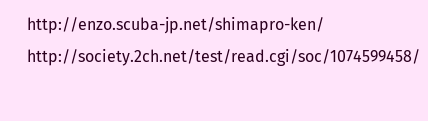http://enzo.scuba-jp.net/shimapro-ken/
http://society.2ch.net/test/read.cgi/soc/1074599458/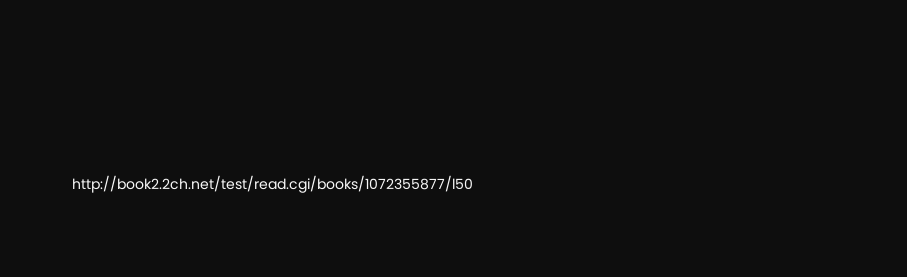http://book2.2ch.net/test/read.cgi/books/1072355877/l50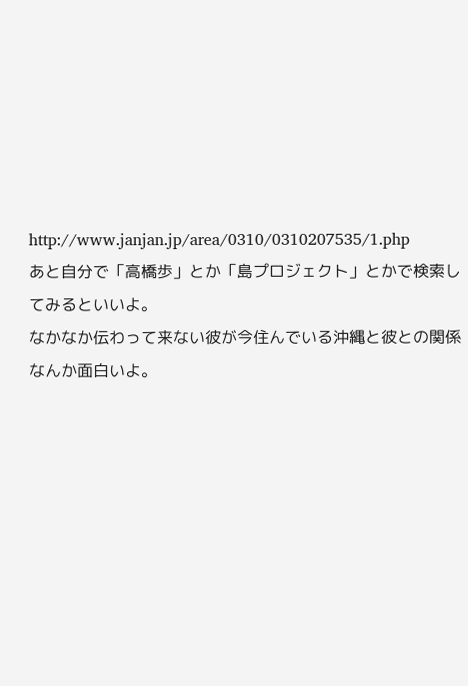http://www.janjan.jp/area/0310/0310207535/1.php
あと自分で「高橋歩」とか「島プロジェクト」とかで検索してみるといいよ。
なかなか伝わって来ない彼が今住んでいる沖縄と彼との関係なんか面白いよ。